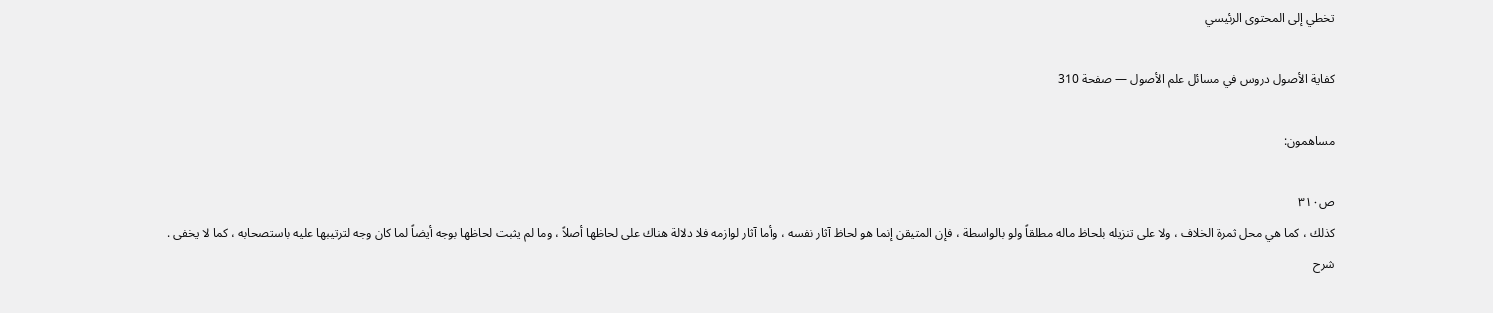تخطي إلى المحتوى الرئيسي

كفاية الأصول دروس في مسائل علم الأصول — صفحة 310

مساهمون:

ص٣١٠
كذلك ، كما هي محل ثمرة الخلاف ، ولا على تنزيله بلحاظ ماله مطلقاً ولو بالواسطة ، فإن المتيقن إنما هو لحاظ آثار نفسه ، وأما آثار لوازمه فلا دلالة هناك على لحاظها أصلاً ، وما لم يثبت لحاظها بوجه أيضاً لما كان وجه لترتيبها عليه باستصحابه ، كما لا يخفى .
شرح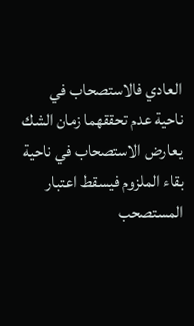العادي فالاستصحاب في ناحية عدم تحققهما زمان الشك يعارض الاستصحاب في ناحية بقاء الملزوم فيسقط اعتبار المستصحب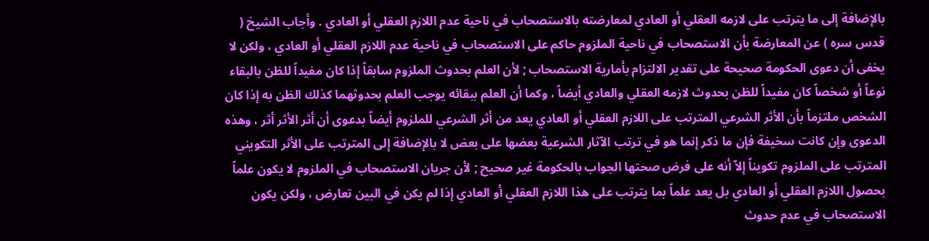بالإضافة إلى ما يترتب على لازمه العقلي أو العادي لمعارضته بالاستصحاب في ناحية عدم اللازم العقلي أو العادي . وأجاب الشيخ ( قدس سره ) عن المعارضة بأن الاستصحاب في ناحية الملزوم حاكم على الاستصحاب في ناحية عدم اللازم العقلي أو العادي ، ولكن لا يخفى أن دعوى الحكومة صحيحة على تقدير الالتزام بأمارية الاستصحاب ; لأن العلم بحدوث الملزوم سابقاً إذا كان مفيداً للظن بالبقاء نوعاً أو شخصاً كان مفيداً للظن بحدوث لازمه العقلي والعادي أيضاً ، وكما أن العلم ببقائه يوجب العلم بحدوثهما كذلك الظن به إذا كان الشخص ملتزماً بأن الأثر الشرعي المترتب على اللازم العقلي أو العادي يعد من أثر الشرعي للملزوم أيضاً بدعوى أن أثر الأثر أثر ، وهذه الدعوى وإن كانت سخيفة فإن ما ذكر إنما هو في ترتب الآثار الشرعية بعضها على بعض لا بالإضافة إلى المترتب على الأثر التكويني المترتب على الملزوم تكويناً إلاّ أنه على فرض صحتها الجواب بالحكومة غير صحيح ; لأن جريان الاستصحاب في الملزوم لا يكون علماً بحصول اللازم العقلي أو العادي بل يعد علماً بما يترتب على هذا اللازم العقلي أو العادي إذا لم يكن في البين تعارض ، ولكن يكون الاستصحاب في عدم حدوث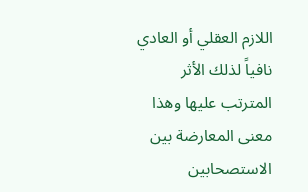اللازم العقلي أو العادي نافياً لذلك الأثر المترتب عليها وهذا معنى المعارضة بين الاستصحابين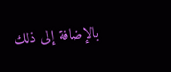بالإضافة إلى ذلك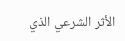الأثر الشرعي الذي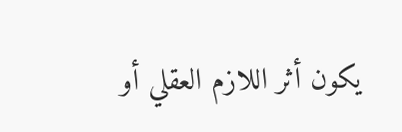يكون أثر اللازم العقلي أو